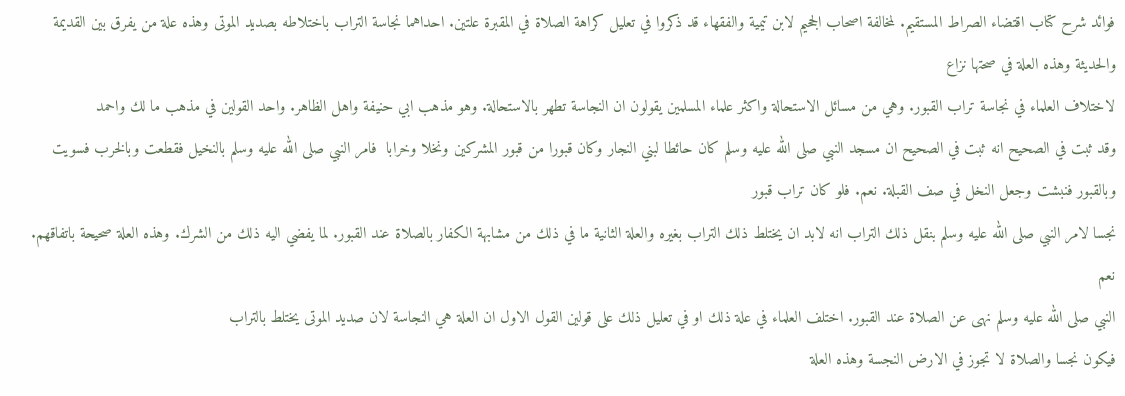فوائد شرح كتاب اقتضاء الصراط المستقيم. لمخالفة اصحاب الجحيم لابن تيمية والفقهاء قد ذكروا في تعليل كراهة الصلاة في المقبرة علتين. احداهما نجاسة التراب باختلاطه بصديد الموتى وهذه علة من يفرق بين القديمة والحديثة وهذه العلة في صحتها نزاع
لاختلاف العلماء في نجاسة تراب القبور. وهي من مسائل الاستحالة واكثر علماء المسلمين يقولون ان النجاسة تطهر بالاستحالة. وهو مذهب ابي حنيفة واهل الظاهر. واحد القولين في مذهب ما لك واحمد
وقد ثبت في الصحيح انه ثبت في الصحيح ان مسجد النبي صلى الله عليه وسلم كان حائطا لبني النجار وكان قبورا من قبور المشركين ونخلا وخرابا  فامر النبي صلى الله عليه وسلم بالنخيل فقطعت وبالخرب فسويت وبالقبور فنبشت وجعل النخل في صف القبلة. نعم. فلو كان تراب قبور
نجسا لامر النبي صلى الله عليه وسلم بنقل ذلك التراب انه لابد ان يختلط ذلك التراب بغيره والعلة الثانية ما في ذلك من مشابهة الكفار بالصلاة عند القبور. لما يفضي اليه ذلك من الشرك. وهذه العلة صحيحة باتفاقهم. نعم
النبي صلى الله عليه وسلم نهى عن الصلاة عند القبور. اختلف العلماء في علة ذلك او في تعليل ذلك على قولين القول الاول ان العلة هي النجاسة لان صديد الموتى يختلط بالتراب
فيكون نجسا والصلاة لا تجوز في الارض النجسة وهذه العلة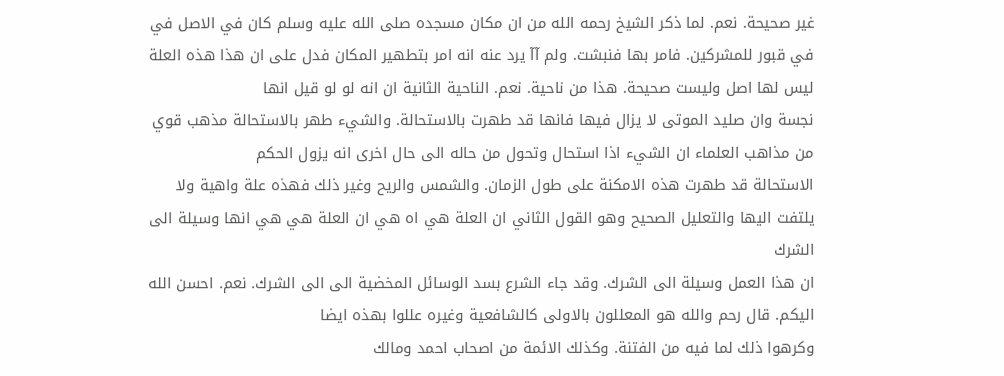غير صحيحة. نعم. لما ذكر الشيخ رحمه الله من ان مكان مسجده صلى الله عليه وسلم كان في الاصل في
في قبور للمشركين. فامر بها فنبشت. ولم آآ يرد عنه انه امر بتطهير المكان فدل على ان هذا هذه العلة ليس لها اصل وليست صحيحة. هذا من ناحية. نعم. الناحية الثانية ان انه لو لو قيل انها
نجسة وان صليد الموتى لا يزال فيها فانها قد طهرت بالاستحالة. والشيء طهر بالاستحالة مذهب قوي من مذاهب العلماء ان الشيء اذا استحال وتحول من حاله الى حال اخرى انه يزول الحكم
الاستحالة قد طهرت هذه الامكنة على طول الزمان. والشمس والريح وغير ذلك فهذه علة واهية ولا يلتفت اليها والتعليل الصحيح وهو القول الثاني ان العلة هي اه هي ان العلة هي هي انها وسيلة الى الشرك
ان هذا العمل وسيلة الى الشرك. وقد جاء الشرع بسد الوسائل المخضية الى الى الشرك. نعم. احسن الله اليكم. قال رحم والله هو المعللون بالاولى كالشافعية وغيره عللوا بهذه ايضا
وكرهوا ذلك لما فيه من الفتنة. وكذلك الائمة من اصحاب احمد ومالك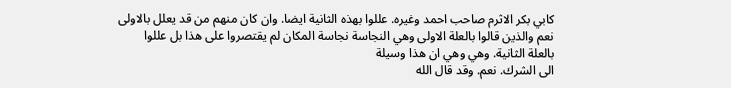كابي بكر الاثرم صاحب احمد وغيره. عللوا بهذه الثانية ايضا. وان كان منهم من قد يعلل بالاولى نعم والذين قالوا بالعلة الاولى وهي النجاسة نجاسة المكان لم يقتصروا على هذا بل عللوا بالعلة الثانية. وهي وهي ان هذا وسيلة
الى الشرك. نعم. وقد قال الله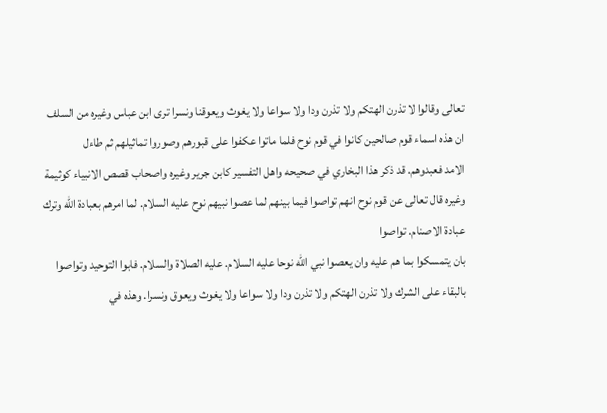تعالى وقالوا لا تذرن الهتكم ولا تذرن ودا ولا سواعا ولا يغوث ويعوقنا ونسرا ترى ابن عباس وغيره من السلف ان هذه اسماء قوم صالحين كانوا في قوم نوح فلما ماتوا عكفوا على قبورهم وصوروا تماثيلهم ثم طاءل
الامد فعبدوهم. قد ذكر هذا البخاري في صحيحه واهل التفسير كابن جرير وغيره واصحاب قصص الانبياء كوثيمة وغيره قال تعالى عن قوم نوح انهم تواصوا فيما بينهم لما عصوا نبيهم نوح عليه السلام. لما امرهم بعبادة الله وترك عبادة الاصنام. تواصوا
بان يتمسكوا بما هم عليه وان يعصوا نبي الله نوحا عليه السلام. عليه الصلاة والسلام. فابوا التوحيد وتواصوا بالبقاء على الشرك ولا تذرن الهتكم ولا تذرن ودا ولا سواعا ولا يغوث ويعوق ونسرا. وهذه في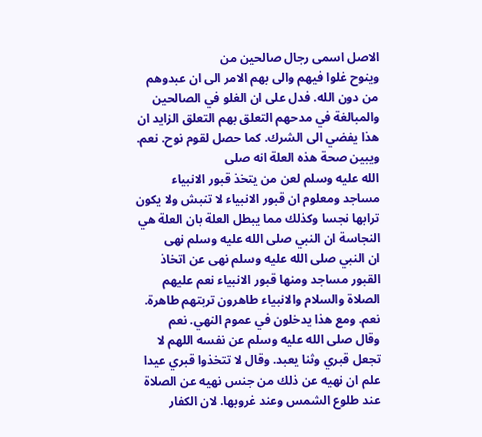الاصل اسمى رجال صالحين من
وينوح غلوا فيهم والى بهم الامر الى ان عبدوهم من دون الله. فدل على ان الغلو في الصالحين والمبالغة في مدحهم التعلق بهم التعلق الزايد ان هذا يفضي الى الشرك. كما حصل لقوم نوح. نعم. ويبين صحة هذه العلة انه صلى
الله عليه وسلم لعن من يتخذ قبور الانبياء مساجد ومعلوم ان قبور الانبياء لا تنبش ولا يكون ترابها نجسا وكذلك مما يبطل العلة بان العلة هي النجاسة ان النبي صلى الله عليه وسلم نهى
ان النبي صلى الله عليه وسلم نهى عن اتخاذ القبور مساجد ومنها قبور الانبياء نعم عليهم الصلاة والسلام والانبياء طاهرون تربتهم طاهرة. نعم. ومع هذا يدخلون في عموم النهي. نعم
وقال صلى الله عليه وسلم عن نفسه اللهم لا تجعل قبري وثنا يعبد. وقال لا تتخذوا قبري عيدا علم ان نهيه عن ذلك من جنس نهيه عن الصلاة عند طلوع الشمس وعند غروبها. لان الكفار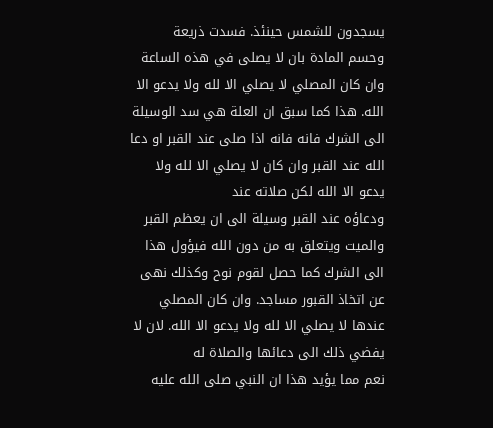يسجدون للشمس حينئذ. فسدت ذريعة
وحسم المادة بان لا يصلى في هذه الساعة وان كان المصلي لا يصلي الا لله ولا يدعو الا الله. هذا كما سبق ان العلة هي سد الوسيلة الى الشرك فانه فانه اذا صلى عند القبر او دعا الله عند القبر وان كان لا يصلي الا لله ولا يدعو الا الله لكن صلاته عند
ودعاؤه عند القبر وسيلة الى ان يعظم القبر والميت ويتعلق به من دون الله فيؤول هذا الى الشرك كما حصل لقوم نوح وكذلك نهى عن اتخاذ القبور مساجد. وان كان المصلي عندها لا يصلي الا لله ولا يدعو الا الله. لان لا يفضي ذلك الى دعائها والصلاة له
نعم مما يؤيد هذا ان النبي صلى الله عليه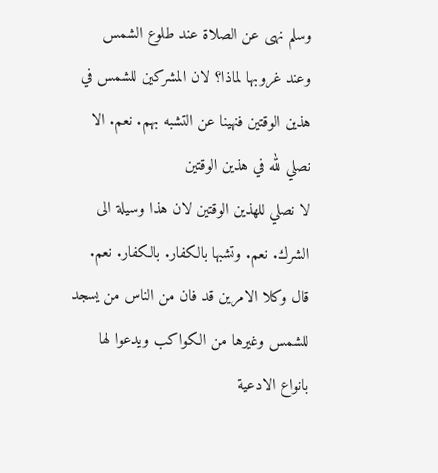وسلم نهى عن الصلاة عند طلوع الشمس وعند غروبها لماذا؟ لان المشركين للشمس في هذين الوقتين فنهينا عن التشبه بهم. نعم. الا نصلي لله في هذين الوقتين
لا نصلي للهذين الوقتين لان هذا وسيلة الى الشرك. نعم. وتشبها بالكفار. بالكفار. نعم. قال وكلا الامرين قد فان من الناس من يسجد للشمس وغيرها من الكواكب ويدعوا لها بانواع الادعية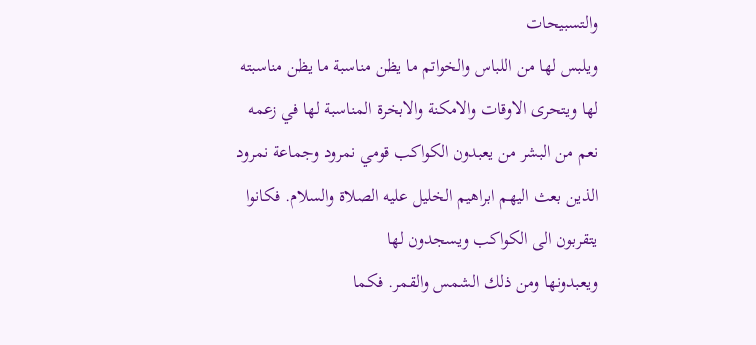والتسبيحات
ويلبس لها من اللباس والخواتم ما يظن مناسبة ما يظن مناسبته لها ويتحرى الاوقات والامكنة والابخرة المناسبة لها في زعمه نعم من البشر من يعبدون الكواكب قومي نمرود وجماعة نمرود الذين بعث اليهم ابراهيم الخليل عليه الصلاة والسلام. فكانوا يتقربون الى الكواكب ويسجدون لها
ويعبدونها ومن ذلك الشمس والقمر. فكما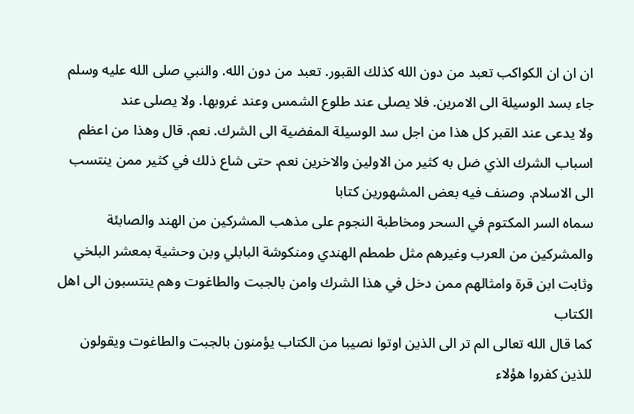ان ان ان الكواكب تعبد من دون الله كذلك القبور. تعبد من دون الله. والنبي صلى الله عليه وسلم جاء بسد الوسيلة الى الامرين. فلا يصلى عند طلوع الشمس وعند غروبها. ولا يصلى عند
ولا يدعى عند القبر كل هذا من اجل سد الوسيلة المفضية الى الشرك. نعم. قال وهذا من اعظم اسباب الشرك الذي ضل به كثير من الاولين والاخرين نعم. حتى شاع ذلك في كثير ممن ينتسب الى الاسلام. وصنف فيه بعض المشهورين كتابا
سماه السر المكتوم في السحر ومخاطبة النجوم على مذهب المشركين من الهند والصابئة والمشركين من العرب وغيرهم مثل طمطم الهندي ومنكوشة البابلي وبن وحشية بمعشر البلخي وثابت ابن قرة وامثالهم ممن دخل في هذا الشرك وامن بالجبت والطاغوت وهم ينتسبون الى اهل الكتاب
كما قال الله تعالى الم تر الى الذين اوتوا نصيبا من الكتاب يؤمنون بالجبت والطاغوت ويقولون للذين كفروا هؤلاء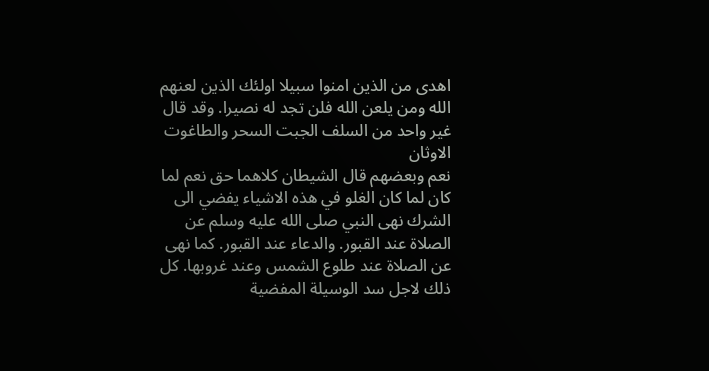اهدى من الذين امنوا سبيلا اولئك الذين لعنهم الله ومن يلعن الله فلن تجد له نصيرا. وقد قال غير واحد من السلف الجبت السحر والطاغوت الاوثان
نعم وبعضهم قال الشيطان كلاهما حق نعم لما كان لما كان الغلو في هذه الاشياء يفضي الى الشرك نهى النبي صلى الله عليه وسلم عن الصلاة عند القبور. والدعاء عند القبور. كما نهى
عن الصلاة عند طلوع الشمس وعند غروبها. كل ذلك لاجل سد الوسيلة المفضية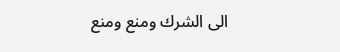الى الشرك ومنع ومنع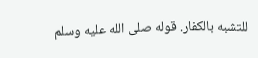للتشبه بالكفار. قوله صلى الله عليه وسلم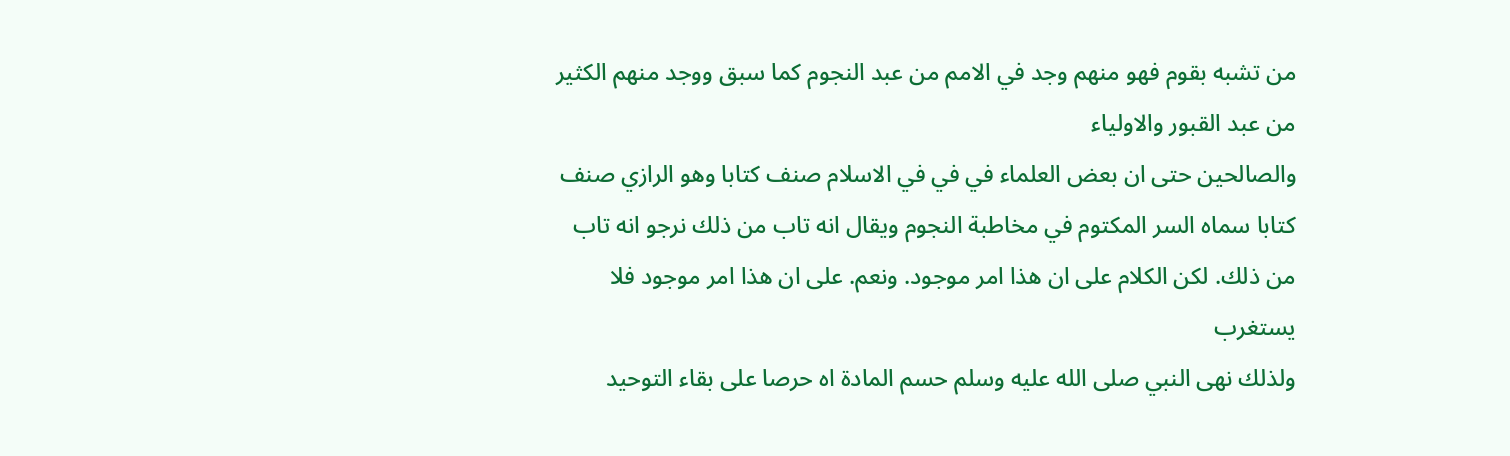من تشبه بقوم فهو منهم وجد في الامم من عبد النجوم كما سبق ووجد منهم الكثير من عبد القبور والاولياء
والصالحين حتى ان بعض العلماء في في في الاسلام صنف كتابا وهو الرازي صنف كتابا سماه السر المكتوم في مخاطبة النجوم ويقال انه تاب من ذلك نرجو انه تاب من ذلك. لكن الكلام على ان هذا امر موجود. ونعم. على ان هذا امر موجود فلا يستغرب
ولذلك نهى النبي صلى الله عليه وسلم حسم المادة اه حرصا على بقاء التوحيد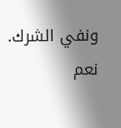ونفي الشرك. نعم